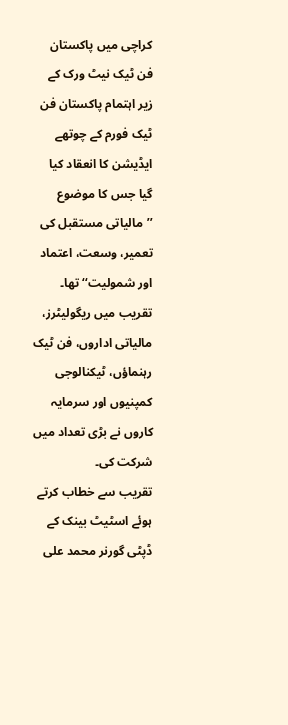کراچی میں پاکستان فن ٹیک نیٹ ورک کے زیر اہتمام پاکستان فن ٹیک فورم کے چوتھے ایڈیشن کا انعقاد کیا گیا جس کا موضوع ’’مالیاتی مستقبل کی تعمیر، وسعت، اعتماد اور شمولیت‘‘ تھا۔ تقریب میں ریگولیٹرز، مالیاتی اداروں، فن ٹیک رہنماؤں، ٹیکنالوجی کمپنیوں اور سرمایہ کاروں نے بڑی تعداد میں شرکت کی۔
تقریب سے خطاب کرتے ہوئے اسٹیٹ بینک کے ڈپٹی گورنر محمد علی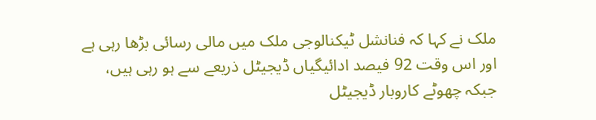ملک نے کہا کہ فنانشل ٹیکنالوجی ملک میں مالی رسائی بڑھا رہی ہے اور اس وقت 92 فیصد ادائیگیاں ڈیجیٹل ذریعے سے ہو رہی ہیں، جبکہ چھوٹے کاروبار ڈیجیٹل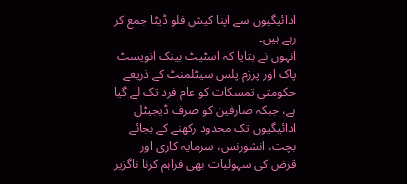ادائیگیوں سے اپنا کیش فلو ڈیٹا جمع کر رہے ہیں۔
انہوں نے بتایا کہ اسٹیٹ بینک انویسٹ پاک اور پرزم پلس سیٹلمنٹ کے ذریعے حکومتی تمسکات کو عام فرد تک لے گیا ہے، جبکہ صارفین کو صرف ڈیجیٹل ادائیگیوں تک محدود رکھنے کے بجائے بچت، انشورنس، سرمایہ کاری اور قرض کی سہولیات بھی فراہم کرنا ناگزیر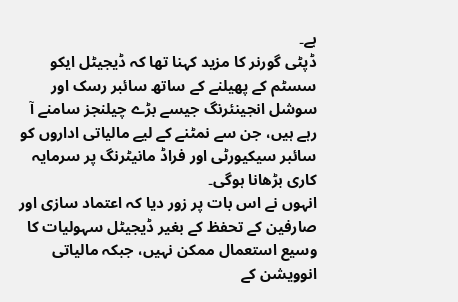ہے۔
ڈپٹی گورنر کا مزید کہنا تھا کہ ڈیجیٹل ایکو سسٹم کے پھیلنے کے ساتھ سائبر رسک اور سوشل انجینئرنگ جیسے بڑے چیلنجز سامنے آ رہے ہیں، جن سے نمٹنے کے لیے مالیاتی اداروں کو سائبر سیکیورٹی اور فراڈ مانیٹرنگ پر سرمایہ کاری بڑھانا ہوگی۔
انہوں نے اس بات پر زور دیا کہ اعتماد سازی اور صارفین کے تحفظ کے بغیر ڈیجیٹل سہولیات کا وسیع استعمال ممکن نہیں، جبکہ مالیاتی انوویشن کے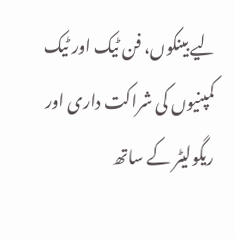لیے بینکوں، فن ٹیک اور ٹیک کمپنیوں کی شراکت داری اور ریگولیٹر کے ساتھ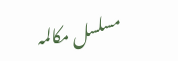مسلسل مکالمہ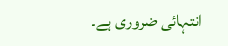انتہائی ضروری ہے۔